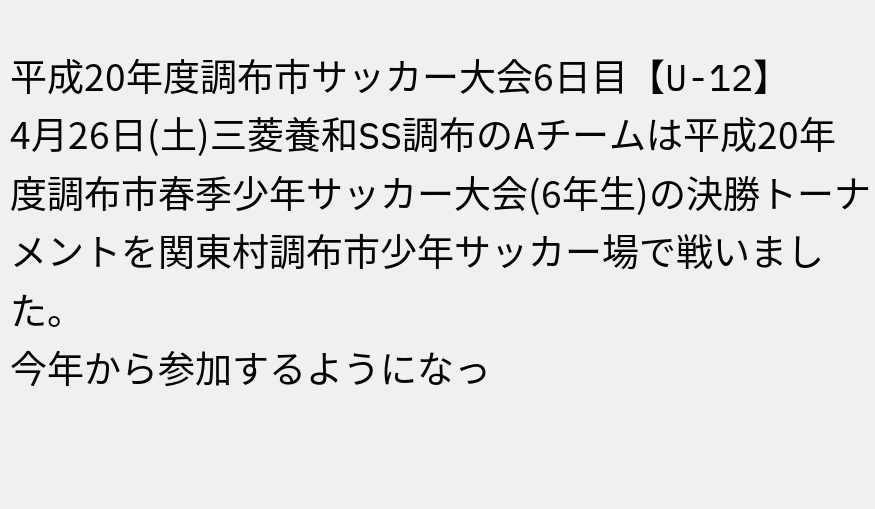平成20年度調布市サッカー大会6日目【U-12】
4月26日(土)三菱養和SS調布のAチームは平成20年度調布市春季少年サッカー大会(6年生)の決勝トーナメントを関東村調布市少年サッカー場で戦いました。
今年から参加するようになっ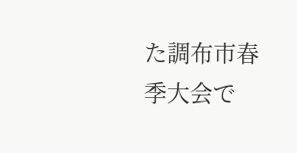た調布市春季大会で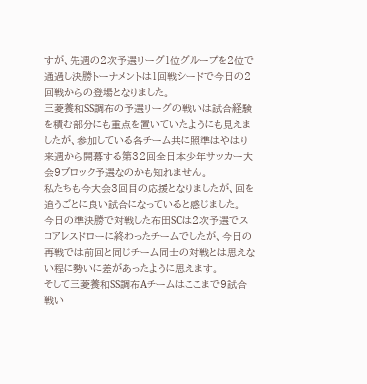すが、先週の2次予選リーグ1位グループを2位で通過し決勝トーナメントは1回戦シードで今日の2回戦からの登場となりました。
三菱養和SS調布の予選リーグの戦いは試合経験を積む部分にも重点を置いていたようにも見えましたが、参加している各チーム共に照準はやはり来週から開幕する第32回全日本少年サッカー大会9ブロック予選なのかも知れません。
私たちも今大会3回目の応援となりましたが、回を追うごとに良い試合になっていると感じました。
今日の準決勝で対戦した布田SCは2次予選でスコアレスドローに終わったチームでしたが、今日の再戦では前回と同じチーム同士の対戦とは思えない程に勢いに差があったように思えます。
そして三菱養和SS調布Aチームはここまで9試合戦い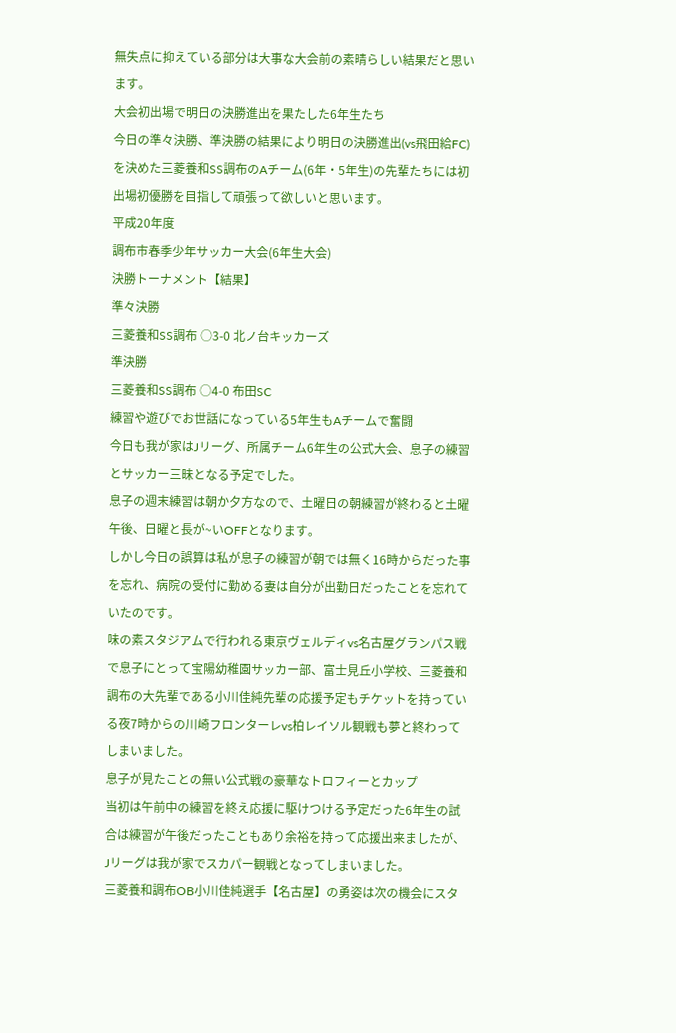無失点に抑えている部分は大事な大会前の素晴らしい結果だと思います。
大会初出場で明日の決勝進出を果たした6年生たち
今日の準々決勝、準決勝の結果により明日の決勝進出(vs飛田給FC)を決めた三菱養和SS調布のAチーム(6年・5年生)の先輩たちには初出場初優勝を目指して頑張って欲しいと思います。
平成20年度
調布市春季少年サッカー大会(6年生大会)
決勝トーナメント【結果】
準々決勝
三菱養和SS調布 ○3-0 北ノ台キッカーズ
準決勝
三菱養和SS調布 ○4-0 布田SC
練習や遊びでお世話になっている5年生もAチームで奮闘
今日も我が家はJリーグ、所属チーム6年生の公式大会、息子の練習とサッカー三昧となる予定でした。
息子の週末練習は朝か夕方なので、土曜日の朝練習が終わると土曜午後、日曜と長が~いOFFとなります。
しかし今日の誤算は私が息子の練習が朝では無く16時からだった事を忘れ、病院の受付に勤める妻は自分が出勤日だったことを忘れていたのです。
味の素スタジアムで行われる東京ヴェルディvs名古屋グランパス戦で息子にとって宝陽幼稚園サッカー部、富士見丘小学校、三菱養和調布の大先輩である小川佳純先輩の応援予定もチケットを持っている夜7時からの川崎フロンターレvs柏レイソル観戦も夢と終わってしまいました。
息子が見たことの無い公式戦の豪華なトロフィーとカップ
当初は午前中の練習を終え応援に駆けつける予定だった6年生の試合は練習が午後だったこともあり余裕を持って応援出来ましたが、Jリーグは我が家でスカパー観戦となってしまいました。
三菱養和調布OB小川佳純選手【名古屋】の勇姿は次の機会にスタ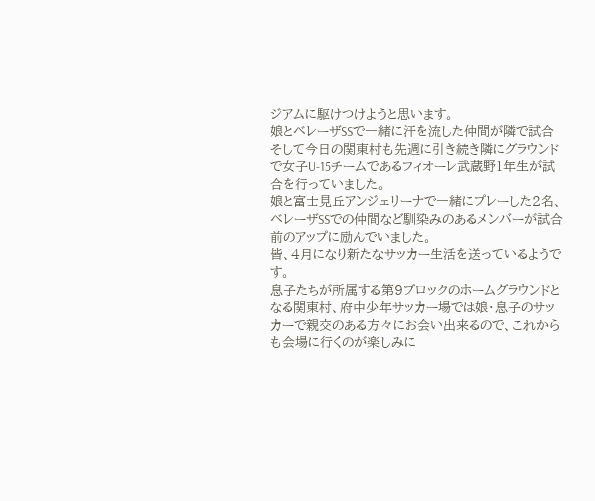ジアムに駆けつけようと思います。
娘とベレーザSSで一緒に汗を流した仲間が隣で試合
そして今日の関東村も先週に引き続き隣にグラウンドで女子U-15チームであるフィオーレ武蔵野1年生が試合を行っていました。
娘と富士見丘アンジェリーナで一緒にプレーした2名、ベレーザSSでの仲間など馴染みのあるメンバーが試合前のアップに励んでいました。
皆、4月になり新たなサッカー生活を送っているようです。
息子たちが所属する第9ブロックのホームグラウンドとなる関東村、府中少年サッカー場では娘・息子のサッカーで親交のある方々にお会い出来るので、これからも会場に行くのが楽しみに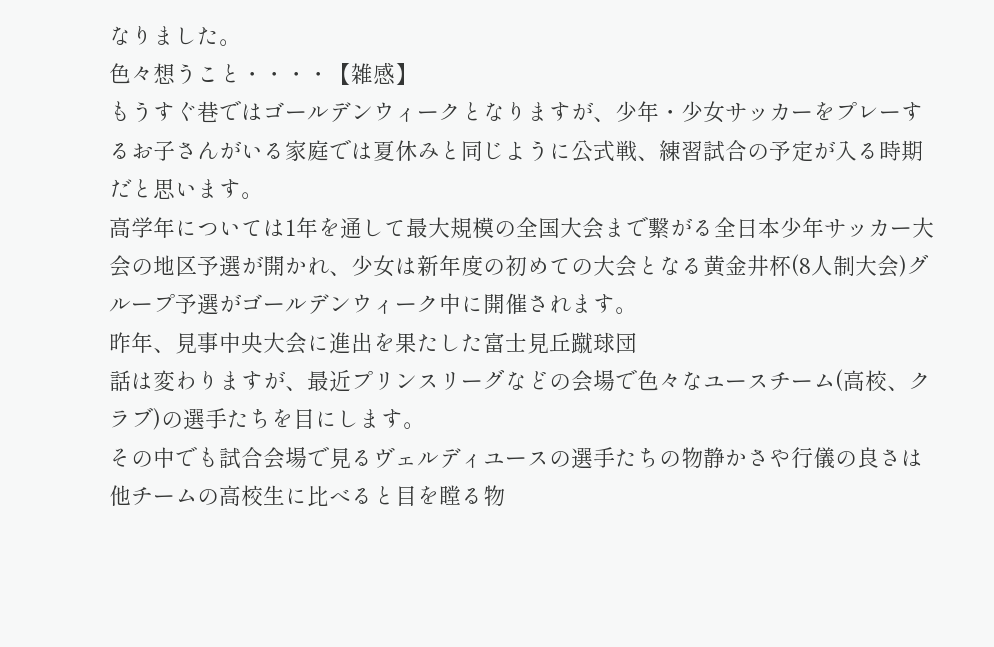なりました。
色々想うこと・・・・【雑感】
もうすぐ巷ではゴールデンウィークとなりますが、少年・少女サッカーをプレーするお子さんがいる家庭では夏休みと同じように公式戦、練習試合の予定が入る時期だと思います。
高学年については1年を通して最大規模の全国大会まで繋がる全日本少年サッカー大会の地区予選が開かれ、少女は新年度の初めての大会となる黄金井杯(8人制大会)グループ予選がゴールデンウィーク中に開催されます。
昨年、見事中央大会に進出を果たした富士見丘蹴球団
話は変わりますが、最近プリンスリーグなどの会場で色々なユースチーム(高校、クラブ)の選手たちを目にします。
その中でも試合会場で見るヴェルディユースの選手たちの物静かさや行儀の良さは他チームの高校生に比べると目を瞠る物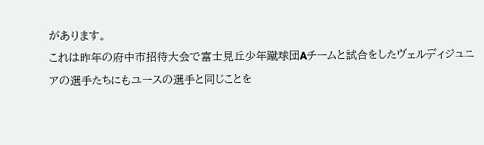があります。
これは昨年の府中市招待大会で富士見丘少年蹴球団Aチームと試合をしたヴェルディジュニアの選手たちにもユースの選手と同じことを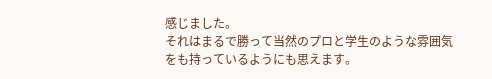感じました。
それはまるで勝って当然のプロと学生のような雰囲気をも持っているようにも思えます。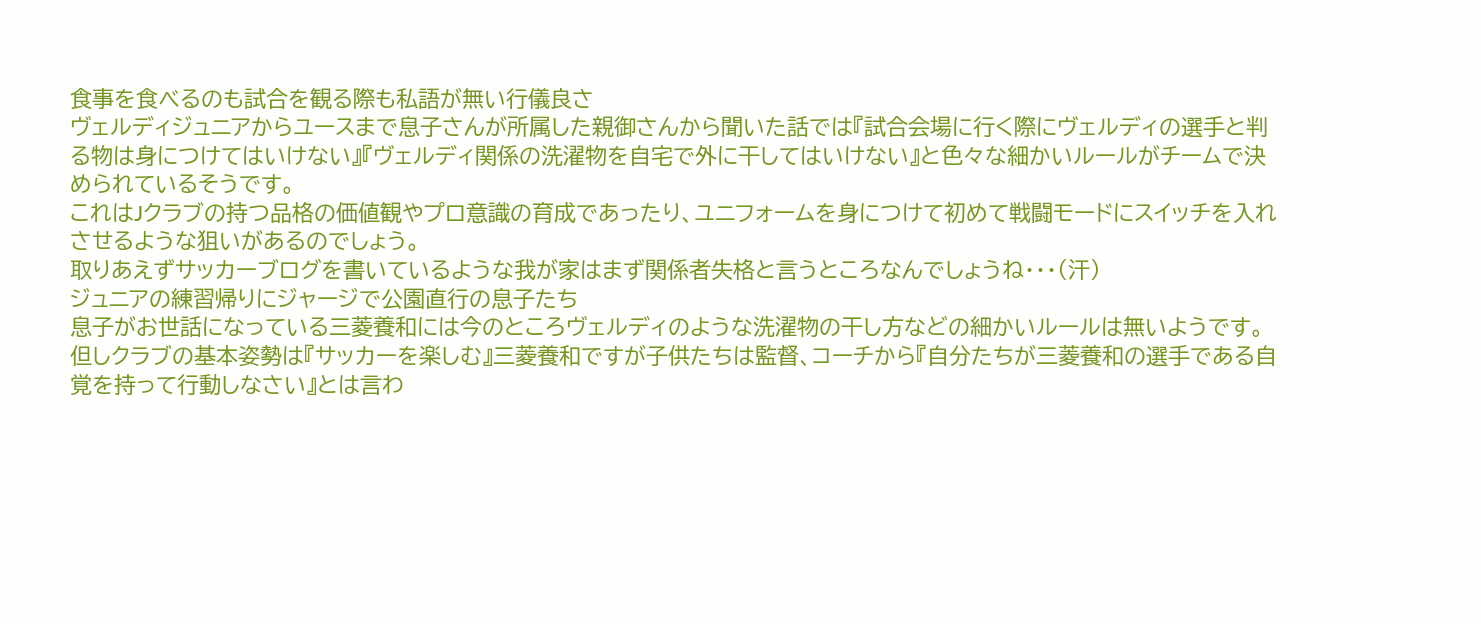食事を食べるのも試合を観る際も私語が無い行儀良さ
ヴェルディジュニアからユースまで息子さんが所属した親御さんから聞いた話では『試合会場に行く際にヴェルディの選手と判る物は身につけてはいけない』『ヴェルディ関係の洗濯物を自宅で外に干してはいけない』と色々な細かいルールがチームで決められているそうです。
これはJクラブの持つ品格の価値観やプロ意識の育成であったり、ユニフォームを身につけて初めて戦闘モードにスイッチを入れさせるような狙いがあるのでしょう。
取りあえずサッカーブログを書いているような我が家はまず関係者失格と言うところなんでしょうね・・・(汗)
ジュニアの練習帰りにジャージで公園直行の息子たち
息子がお世話になっている三菱養和には今のところヴェルディのような洗濯物の干し方などの細かいルールは無いようです。
但しクラブの基本姿勢は『サッカーを楽しむ』三菱養和ですが子供たちは監督、コーチから『自分たちが三菱養和の選手である自覚を持って行動しなさい』とは言わ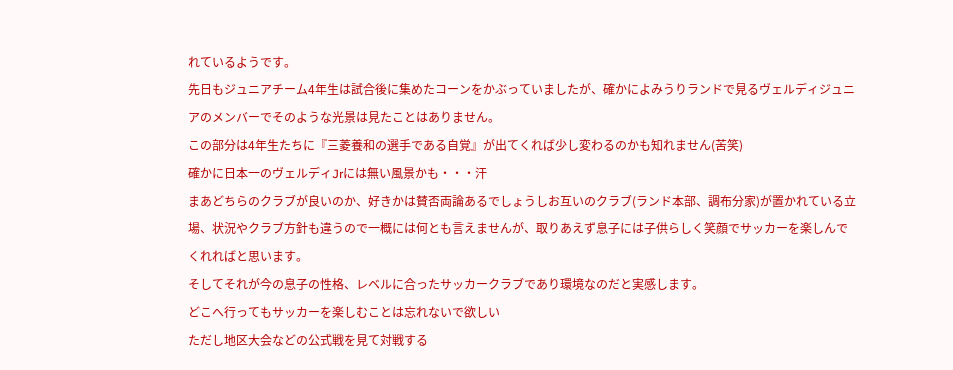れているようです。
先日もジュニアチーム4年生は試合後に集めたコーンをかぶっていましたが、確かによみうりランドで見るヴェルディジュニアのメンバーでそのような光景は見たことはありません。
この部分は4年生たちに『三菱養和の選手である自覚』が出てくれば少し変わるのかも知れません(苦笑)
確かに日本一のヴェルディJrには無い風景かも・・・汗
まあどちらのクラブが良いのか、好きかは賛否両論あるでしょうしお互いのクラブ(ランド本部、調布分家)が置かれている立場、状況やクラブ方針も違うので一概には何とも言えませんが、取りあえず息子には子供らしく笑顔でサッカーを楽しんでくれればと思います。
そしてそれが今の息子の性格、レベルに合ったサッカークラブであり環境なのだと実感します。
どこへ行ってもサッカーを楽しむことは忘れないで欲しい
ただし地区大会などの公式戦を見て対戦する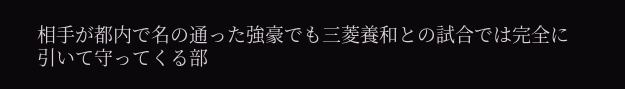相手が都内で名の通った強豪でも三菱養和との試合では完全に引いて守ってくる部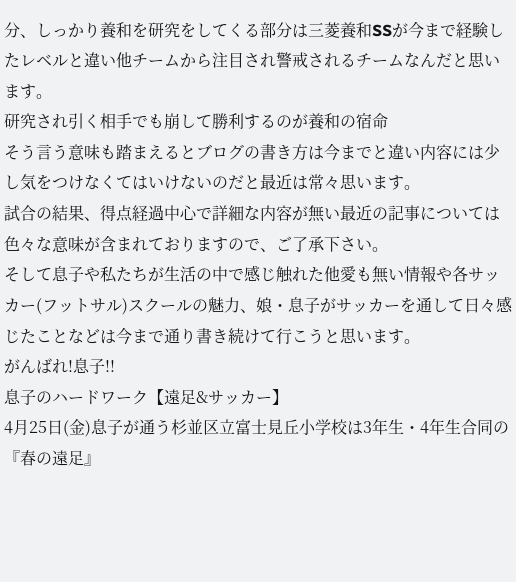分、しっかり養和を研究をしてくる部分は三菱養和SSが今まで経験したレベルと違い他チームから注目され警戒されるチームなんだと思います。
研究され引く相手でも崩して勝利するのが養和の宿命
そう言う意味も踏まえるとブログの書き方は今までと違い内容には少し気をつけなくてはいけないのだと最近は常々思います。
試合の結果、得点経過中心で詳細な内容が無い最近の記事については色々な意味が含まれておりますので、ご了承下さい。
そして息子や私たちが生活の中で感じ触れた他愛も無い情報や各サッカー(フットサル)スクールの魅力、娘・息子がサッカーを通して日々感じたことなどは今まで通り書き続けて行こうと思います。
がんばれ!息子!!
息子のハードワーク【遠足&サッカー】
4月25日(金)息子が通う杉並区立富士見丘小学校は3年生・4年生合同の『春の遠足』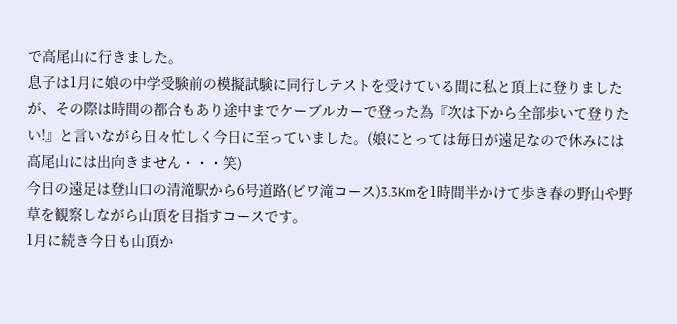で高尾山に行きました。
息子は1月に娘の中学受験前の模擬試験に同行しテストを受けている間に私と頂上に登りましたが、その際は時間の都合もあり途中までケーブルカーで登った為『次は下から全部歩いて登りたい!』と言いながら日々忙しく今日に至っていました。(娘にとっては毎日が遠足なので休みには高尾山には出向きません・・・笑)
今日の遠足は登山口の清滝駅から6号道路(ビワ滝コース)3.3Kmを1時間半かけて歩き春の野山や野草を観察しながら山頂を目指すコースです。
1月に続き今日も山頂か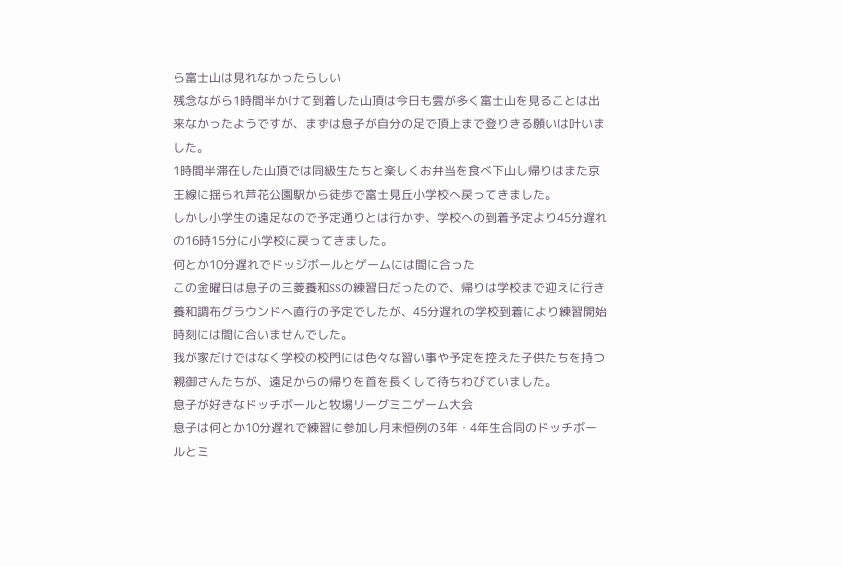ら富士山は見れなかったらしい
残念ながら1時間半かけて到着した山頂は今日も雲が多く富士山を見ることは出来なかったようですが、まずは息子が自分の足で頂上まで登りきる願いは叶いました。
1時間半滞在した山頂では同級生たちと楽しくお弁当を食べ下山し帰りはまた京王線に揺られ芦花公園駅から徒歩で富士見丘小学校へ戻ってきました。
しかし小学生の遠足なので予定通りとは行かず、学校への到着予定より45分遅れの16時15分に小学校に戻ってきました。
何とか10分遅れでドッジボールとゲームには間に合った
この金曜日は息子の三菱養和SSの練習日だったので、帰りは学校まで迎えに行き養和調布グラウンドへ直行の予定でしたが、45分遅れの学校到着により練習開始時刻には間に合いませんでした。
我が家だけではなく学校の校門には色々な習い事や予定を控えた子供たちを持つ親御さんたちが、遠足からの帰りを首を長くして待ちわびていました。
息子が好きなドッチボールと牧場リーグミニゲーム大会
息子は何とか10分遅れで練習に参加し月末恒例の3年・4年生合同のドッチボールとミ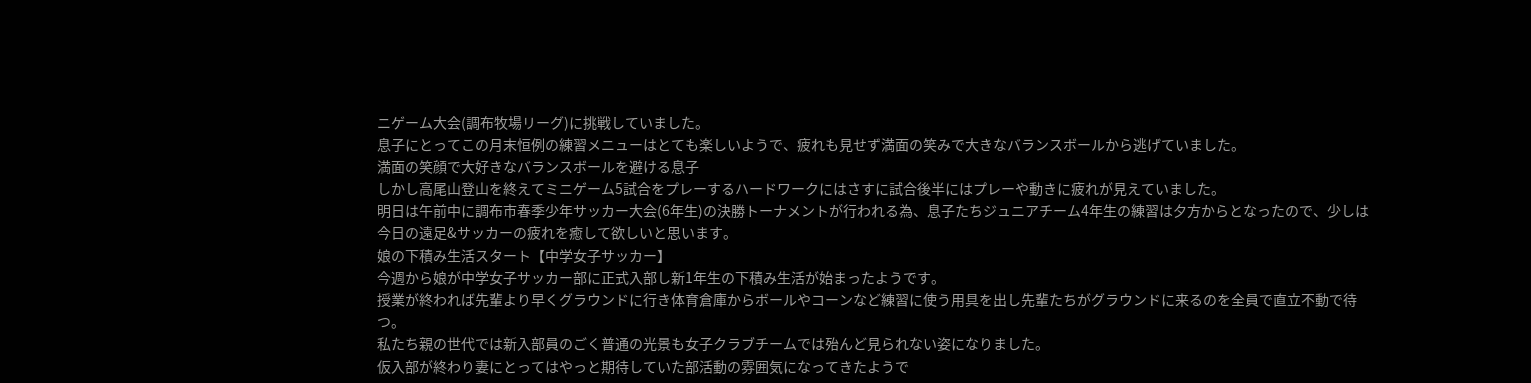ニゲーム大会(調布牧場リーグ)に挑戦していました。
息子にとってこの月末恒例の練習メニューはとても楽しいようで、疲れも見せず満面の笑みで大きなバランスボールから逃げていました。
満面の笑顔で大好きなバランスボールを避ける息子
しかし高尾山登山を終えてミニゲーム5試合をプレーするハードワークにはさすに試合後半にはプレーや動きに疲れが見えていました。
明日は午前中に調布市春季少年サッカー大会(6年生)の決勝トーナメントが行われる為、息子たちジュニアチーム4年生の練習は夕方からとなったので、少しは今日の遠足&サッカーの疲れを癒して欲しいと思います。
娘の下積み生活スタート【中学女子サッカー】
今週から娘が中学女子サッカー部に正式入部し新1年生の下積み生活が始まったようです。
授業が終われば先輩より早くグラウンドに行き体育倉庫からボールやコーンなど練習に使う用具を出し先輩たちがグラウンドに来るのを全員で直立不動で待つ。
私たち親の世代では新入部員のごく普通の光景も女子クラブチームでは殆んど見られない姿になりました。
仮入部が終わり妻にとってはやっと期待していた部活動の雰囲気になってきたようで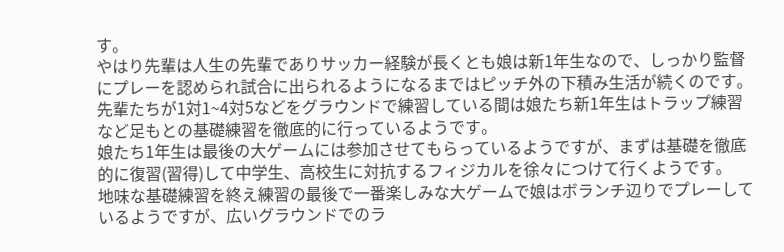す。
やはり先輩は人生の先輩でありサッカー経験が長くとも娘は新1年生なので、しっかり監督にプレーを認められ試合に出られるようになるまではピッチ外の下積み生活が続くのです。
先輩たちが1対1~4対5などをグラウンドで練習している間は娘たち新1年生はトラップ練習など足もとの基礎練習を徹底的に行っているようです。
娘たち1年生は最後の大ゲームには参加させてもらっているようですが、まずは基礎を徹底的に復習(習得)して中学生、高校生に対抗するフィジカルを徐々につけて行くようです。
地味な基礎練習を終え練習の最後で一番楽しみな大ゲームで娘はボランチ辺りでプレーしているようですが、広いグラウンドでのラ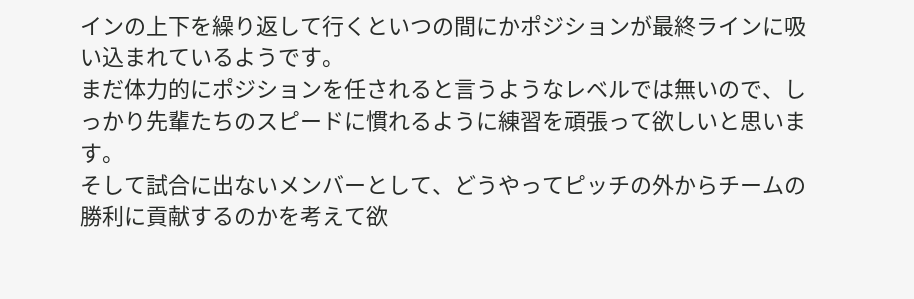インの上下を繰り返して行くといつの間にかポジションが最終ラインに吸い込まれているようです。
まだ体力的にポジションを任されると言うようなレベルでは無いので、しっかり先輩たちのスピードに慣れるように練習を頑張って欲しいと思います。
そして試合に出ないメンバーとして、どうやってピッチの外からチームの勝利に貢献するのかを考えて欲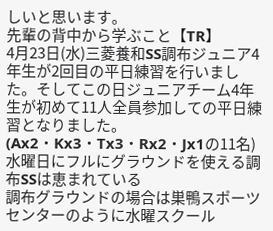しいと思います。
先輩の背中から学ぶこと【TR】
4月23日(水)三菱養和SS調布ジュニア4年生が2回目の平日練習を行いました。そしてこの日ジュニアチーム4年生が初めて11人全員参加しての平日練習となりました。(Ax2・Kx3・Tx3・Rx2・Jx1の11名)
水曜日にフルにグラウンドを使える調布SSは恵まれている
調布グラウンドの場合は巣鴨スポーツセンターのように水曜スクール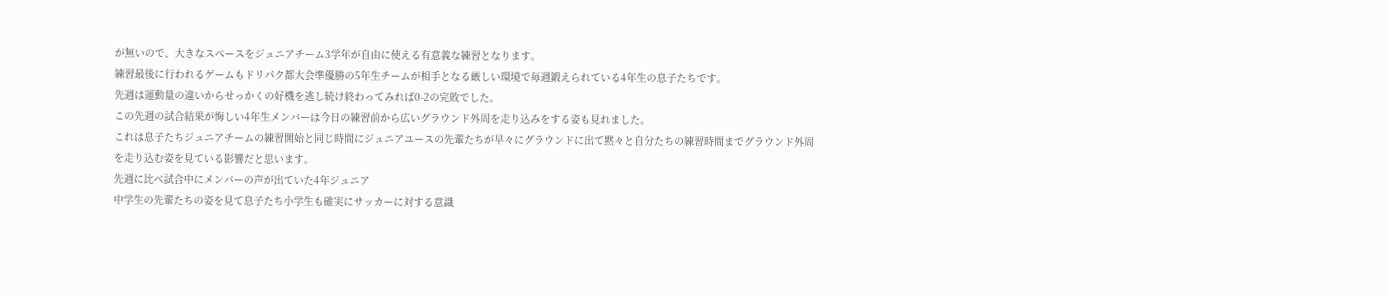が無いので、大きなスペースをジュニアチーム3学年が自由に使える有意義な練習となります。
練習最後に行われるゲームもドリパク都大会準優勝の5年生チームが相手となる厳しい環境で毎週鍛えられている4年生の息子たちです。
先週は運動量の違いからせっかくの好機を逃し続け終わってみれば0-2の完敗でした。
この先週の試合結果が悔しい4年生メンバーは今日の練習前から広いグラウンド外周を走り込みをする姿も見れました。
これは息子たちジュニアチームの練習開始と同じ時間にジュニアユースの先輩たちが早々にグラウンドに出て黙々と自分たちの練習時間までグラウンド外周を走り込む姿を見ている影響だと思います。
先週に比べ試合中にメンバーの声が出ていた4年ジュニア
中学生の先輩たちの姿を見て息子たち小学生も確実にサッカーに対する意識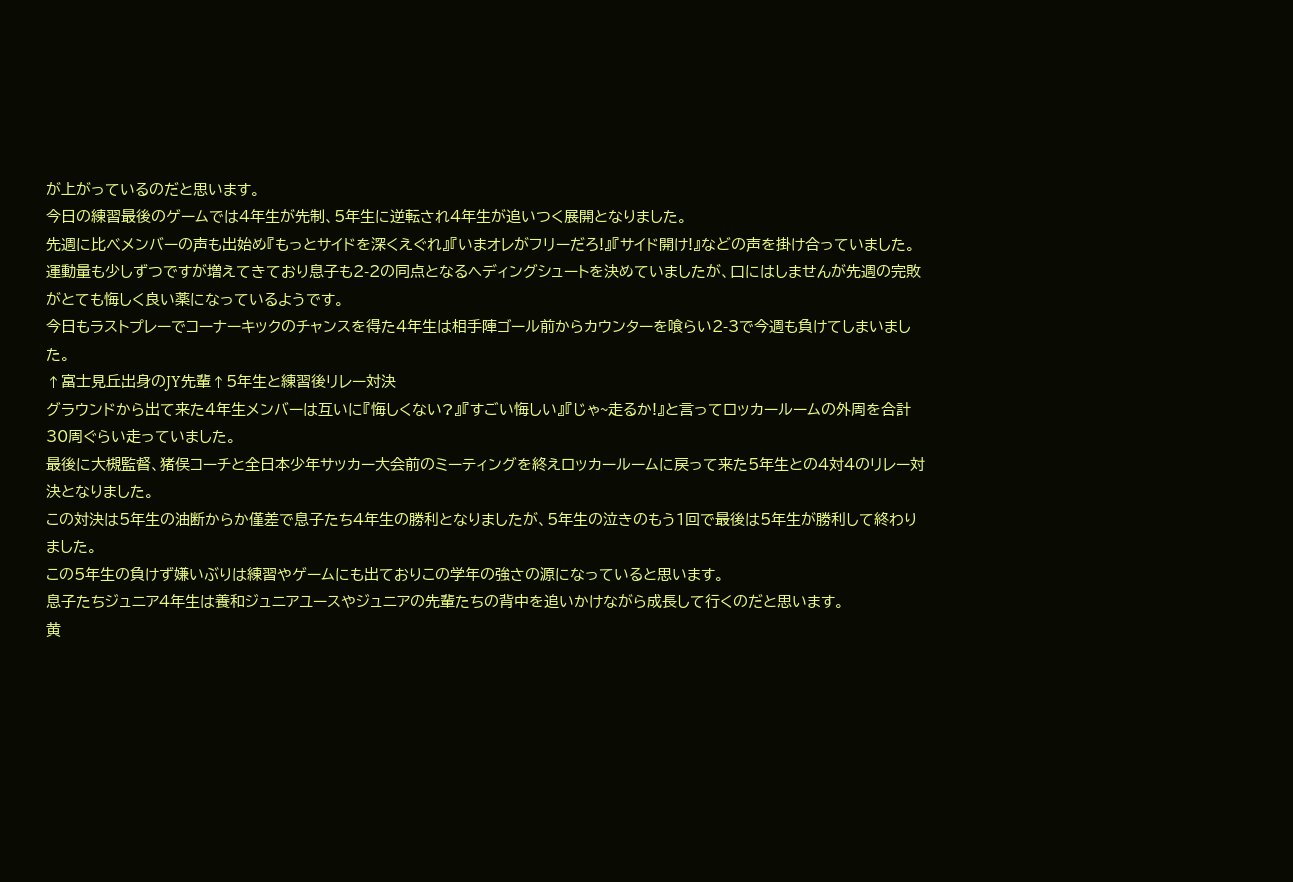が上がっているのだと思います。
今日の練習最後のゲームでは4年生が先制、5年生に逆転され4年生が追いつく展開となりました。
先週に比べメンバーの声も出始め『もっとサイドを深くえぐれ』『いまオレがフリーだろ!』『サイド開け!』などの声を掛け合っていました。
運動量も少しずつですが増えてきており息子も2-2の同点となるヘディングシュートを決めていましたが、口にはしませんが先週の完敗がとても悔しく良い薬になっているようです。
今日もラストプレーでコーナーキックのチャンスを得た4年生は相手陣ゴール前からカウンターを喰らい2-3で今週も負けてしまいました。
↑富士見丘出身のJY先輩↑5年生と練習後リレー対決
グラウンドから出て来た4年生メンバーは互いに『悔しくない?』『すごい悔しい』『じゃ~走るか!』と言ってロッカールームの外周を合計30周ぐらい走っていました。
最後に大槻監督、猪俣コーチと全日本少年サッカー大会前のミーティングを終えロッカールームに戻って来た5年生との4対4のリレー対決となりました。
この対決は5年生の油断からか僅差で息子たち4年生の勝利となりましたが、5年生の泣きのもう1回で最後は5年生が勝利して終わりました。
この5年生の負けず嫌いぶりは練習やゲームにも出ておりこの学年の強さの源になっていると思います。
息子たちジュニア4年生は養和ジュニアユースやジュニアの先輩たちの背中を追いかけながら成長して行くのだと思います。
黄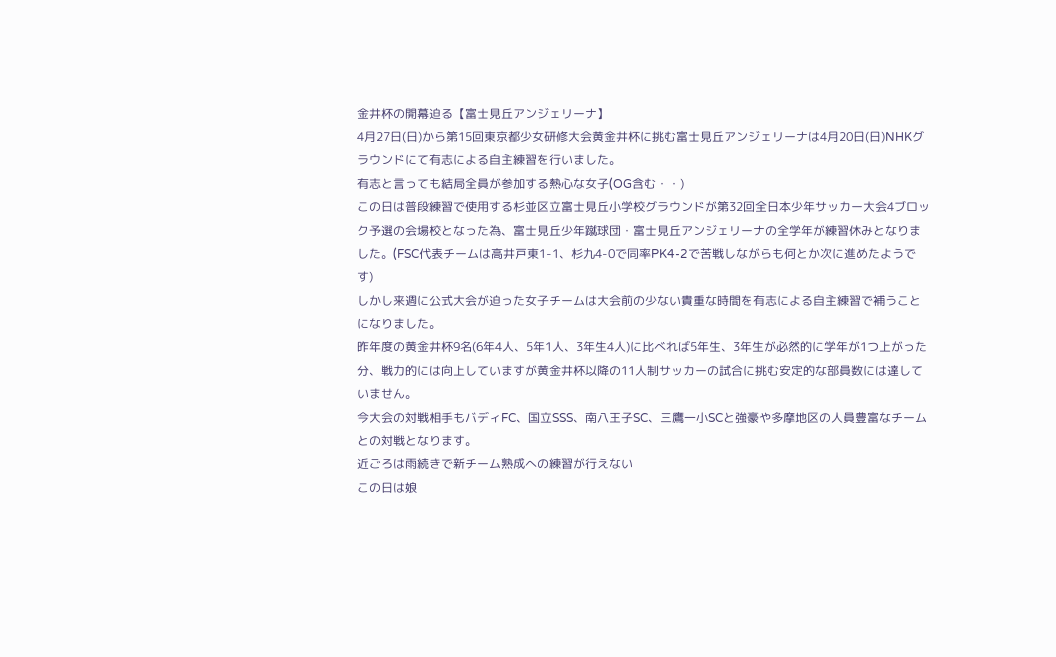金井杯の開幕迫る【富士見丘アンジェリーナ】
4月27日(日)から第15回東京都少女研修大会黄金井杯に挑む富士見丘アンジェリーナは4月20日(日)NHKグラウンドにて有志による自主練習を行いました。
有志と言っても結局全員が参加する熱心な女子(OG含む・・)
この日は普段練習で使用する杉並区立富士見丘小学校グラウンドが第32回全日本少年サッカー大会4ブロック予選の会場校となった為、富士見丘少年蹴球団・富士見丘アンジェリーナの全学年が練習休みとなりました。(FSC代表チームは高井戸東1-1、杉九4-0で同率PK4-2で苦戦しながらも何とか次に進めたようです)
しかし来週に公式大会が迫った女子チームは大会前の少ない貴重な時間を有志による自主練習で補うことになりました。
昨年度の黄金井杯9名(6年4人、5年1人、3年生4人)に比べれば5年生、3年生が必然的に学年が1つ上がった分、戦力的には向上していますが黄金井杯以降の11人制サッカーの試合に挑む安定的な部員数には達していません。
今大会の対戦相手もバディFC、国立SSS、南八王子SC、三鷹一小SCと強豪や多摩地区の人員豊富なチームとの対戦となります。
近ごろは雨続きで新チーム熟成への練習が行えない
この日は娘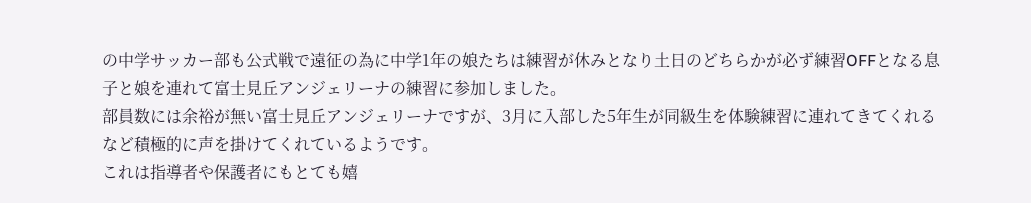の中学サッカー部も公式戦で遠征の為に中学1年の娘たちは練習が休みとなり土日のどちらかが必ず練習OFFとなる息子と娘を連れて富士見丘アンジェリーナの練習に参加しました。
部員数には余裕が無い富士見丘アンジェリーナですが、3月に入部した5年生が同級生を体験練習に連れてきてくれるなど積極的に声を掛けてくれているようです。
これは指導者や保護者にもとても嬉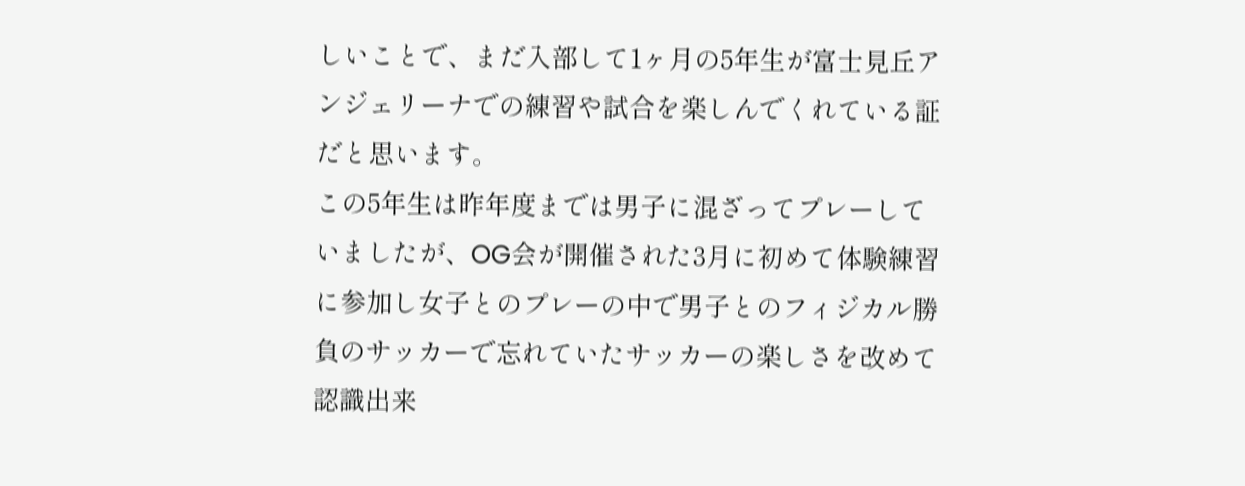しいことで、まだ入部して1ヶ月の5年生が富士見丘アンジェリーナでの練習や試合を楽しんでくれている証だと思います。
この5年生は昨年度までは男子に混ざってプレーしていましたが、OG会が開催された3月に初めて体験練習に参加し女子とのプレーの中で男子とのフィジカル勝負のサッカーで忘れていたサッカーの楽しさを改めて認識出来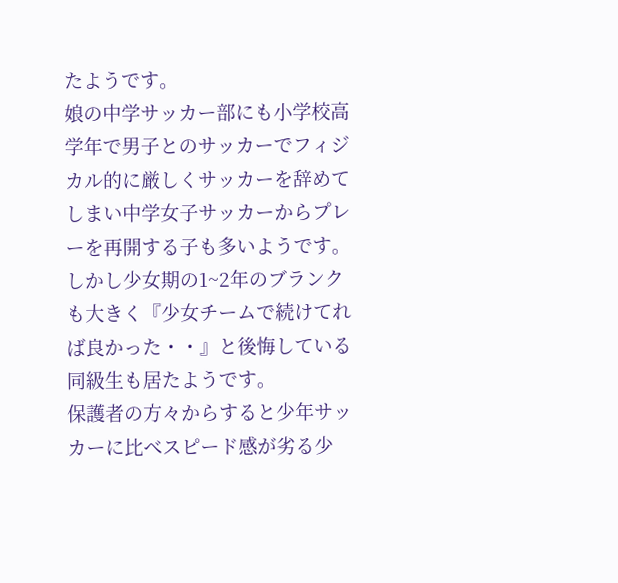たようです。
娘の中学サッカー部にも小学校高学年で男子とのサッカーでフィジカル的に厳しくサッカーを辞めてしまい中学女子サッカーからプレーを再開する子も多いようです。
しかし少女期の1~2年のブランクも大きく『少女チームで続けてれば良かった・・』と後悔している同級生も居たようです。
保護者の方々からすると少年サッカーに比べスピード感が劣る少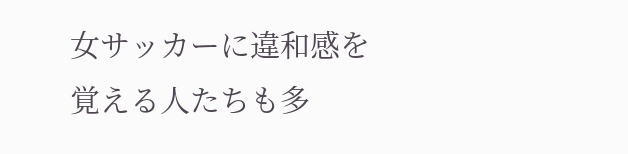女サッカーに違和感を覚える人たちも多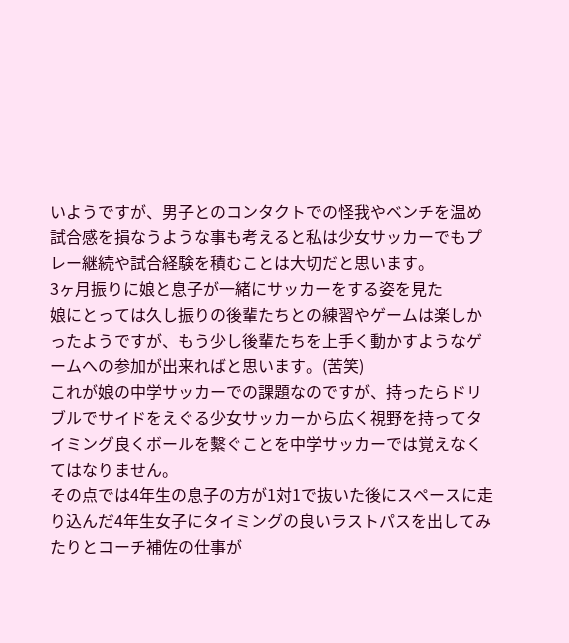いようですが、男子とのコンタクトでの怪我やベンチを温め試合感を損なうような事も考えると私は少女サッカーでもプレー継続や試合経験を積むことは大切だと思います。
3ヶ月振りに娘と息子が一緒にサッカーをする姿を見た
娘にとっては久し振りの後輩たちとの練習やゲームは楽しかったようですが、もう少し後輩たちを上手く動かすようなゲームへの参加が出来ればと思います。(苦笑)
これが娘の中学サッカーでの課題なのですが、持ったらドリブルでサイドをえぐる少女サッカーから広く視野を持ってタイミング良くボールを繫ぐことを中学サッカーでは覚えなくてはなりません。
その点では4年生の息子の方が1対1で抜いた後にスペースに走り込んだ4年生女子にタイミングの良いラストパスを出してみたりとコーチ補佐の仕事が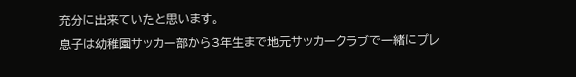充分に出来ていたと思います。
息子は幼稚園サッカー部から3年生まで地元サッカークラブで一緒にプレ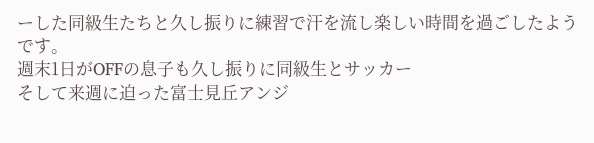ーした同級生たちと久し振りに練習で汗を流し楽しい時間を過ごしたようです。
週末1日がOFFの息子も久し振りに同級生とサッカー
そして来週に迫った富士見丘アンジ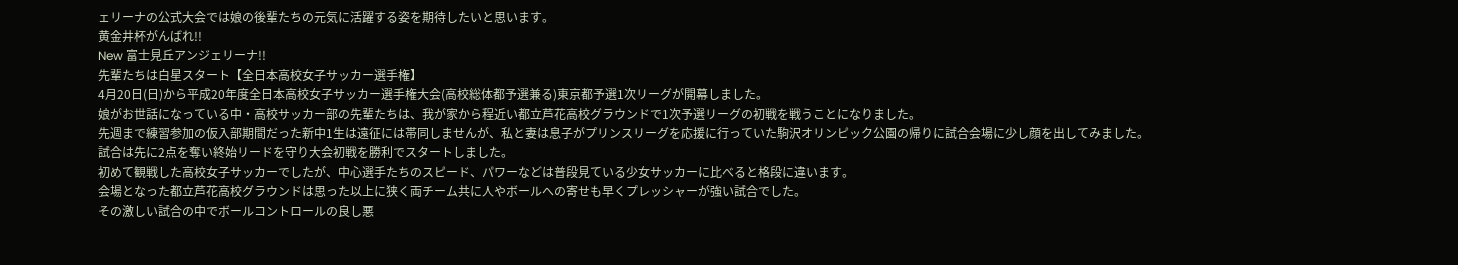ェリーナの公式大会では娘の後輩たちの元気に活躍する姿を期待したいと思います。
黄金井杯がんばれ!!
New 富士見丘アンジェリーナ!!
先輩たちは白星スタート【全日本高校女子サッカー選手権】
4月20日(日)から平成20年度全日本高校女子サッカー選手権大会(高校総体都予選兼る)東京都予選1次リーグが開幕しました。
娘がお世話になっている中・高校サッカー部の先輩たちは、我が家から程近い都立芦花高校グラウンドで1次予選リーグの初戦を戦うことになりました。
先週まで練習参加の仮入部期間だった新中1生は遠征には帯同しませんが、私と妻は息子がプリンスリーグを応援に行っていた駒沢オリンピック公園の帰りに試合会場に少し顔を出してみました。
試合は先に2点を奪い終始リードを守り大会初戦を勝利でスタートしました。
初めて観戦した高校女子サッカーでしたが、中心選手たちのスピード、パワーなどは普段見ている少女サッカーに比べると格段に違います。
会場となった都立芦花高校グラウンドは思った以上に狭く両チーム共に人やボールへの寄せも早くプレッシャーが強い試合でした。
その激しい試合の中でボールコントロールの良し悪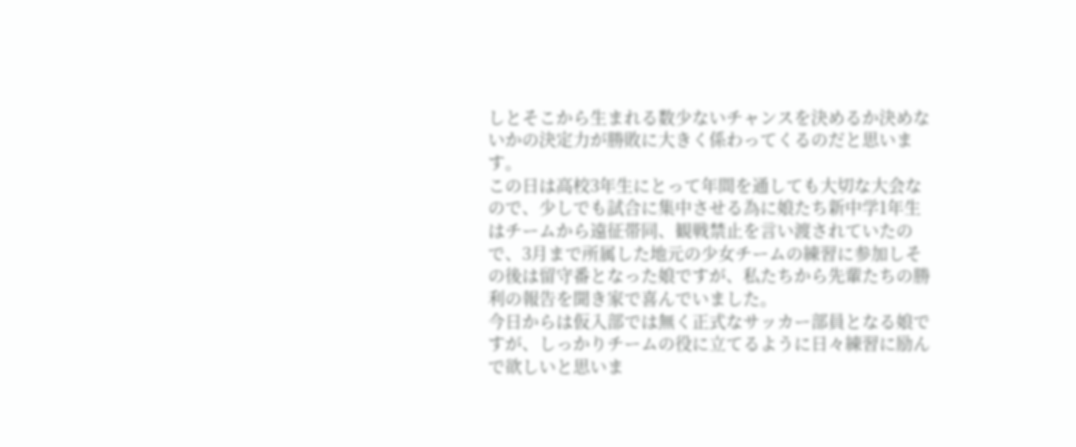しとそこから生まれる数少ないチャンスを決めるか決めないかの決定力が勝敗に大きく係わってくるのだと思います。
この日は高校3年生にとって年間を通しても大切な大会なので、少しでも試合に集中させる為に娘たち新中学1年生はチームから遠征帯同、観戦禁止を言い渡されていたので、3月まで所属した地元の少女チームの練習に参加しその後は留守番となった娘ですが、私たちから先輩たちの勝利の報告を聞き家で喜んでいました。
今日からは仮入部では無く正式なサッカー部員となる娘ですが、しっかりチームの役に立てるように日々練習に励んで欲しいと思いま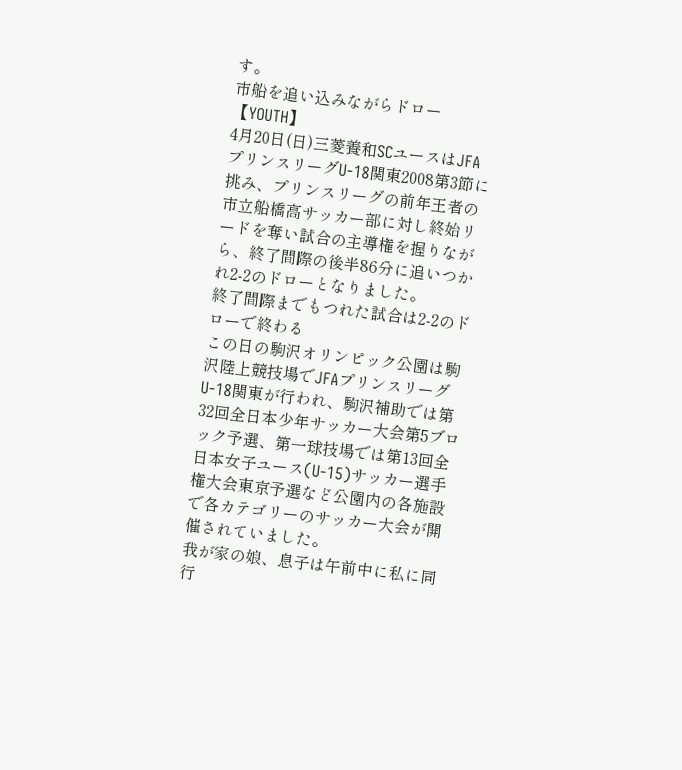す。
市船を追い込みながらドロー【YOUTH】
4月20日(日)三菱養和SCユースはJFAプリンスリーグU-18関東2008第3節に挑み、プリンスリーグの前年王者の市立船橋高サッカー部に対し終始リードを奪い試合の主導権を握りながら、終了間際の後半86分に追いつかれ2-2のドローとなりました。
終了間際までもつれた試合は2-2のドローで終わる
この日の駒沢オリンピック公園は駒沢陸上競技場でJFAプリンスリーグU-18関東が行われ、駒沢補助では第32回全日本少年サッカー大会第5ブロック予選、第一球技場では第13回全日本女子ユース(U-15)サッカー選手権大会東京予選など公園内の各施設で各カテゴリーのサッカー大会が開催されていました。
我が家の娘、息子は午前中に私に同行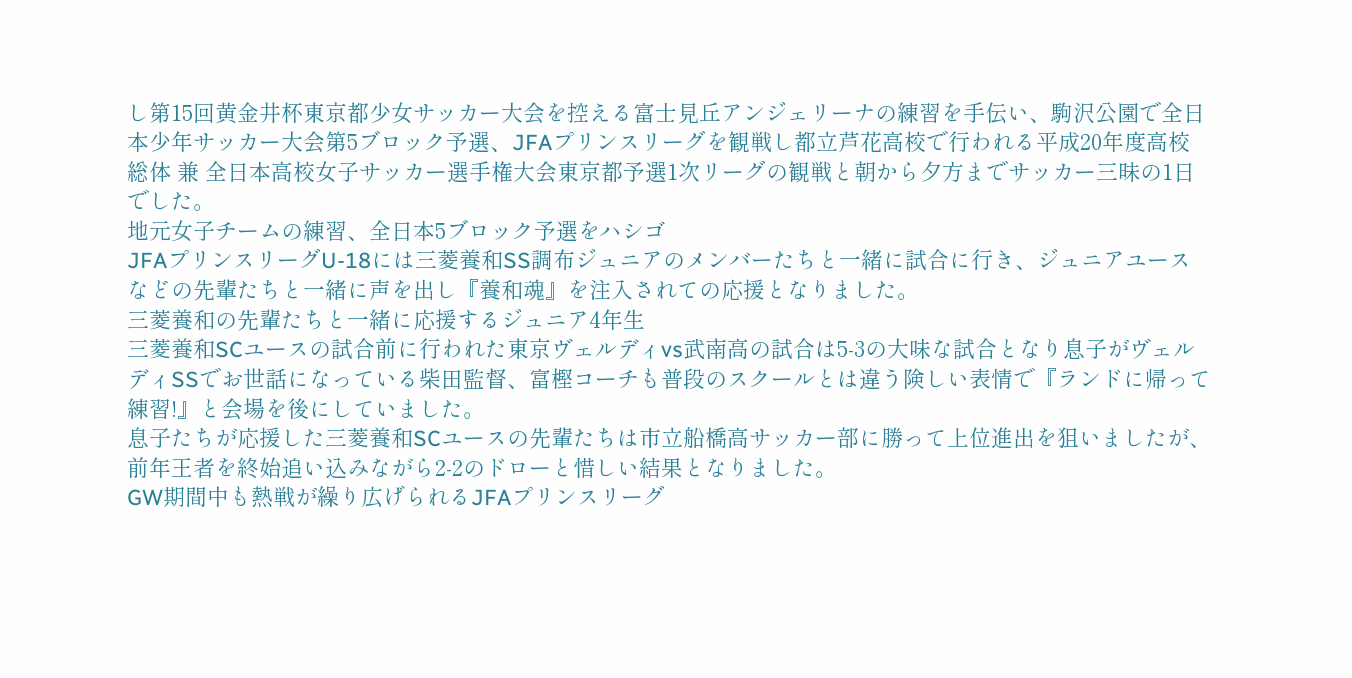し第15回黄金井杯東京都少女サッカー大会を控える富士見丘アンジェリーナの練習を手伝い、駒沢公園で全日本少年サッカー大会第5ブロック予選、JFAプリンスリーグを観戦し都立芦花高校で行われる平成20年度高校総体 兼 全日本高校女子サッカー選手権大会東京都予選1次リーグの観戦と朝から夕方までサッカー三昧の1日でした。
地元女子チームの練習、全日本5ブロック予選をハシゴ
JFAプリンスリーグU-18には三菱養和SS調布ジュニアのメンバーたちと一緒に試合に行き、ジュニアユースなどの先輩たちと一緒に声を出し『養和魂』を注入されての応援となりました。
三菱養和の先輩たちと一緒に応援するジュニア4年生
三菱養和SCユースの試合前に行われた東京ヴェルディvs武南高の試合は5-3の大味な試合となり息子がヴェルディSSでお世話になっている柴田監督、富樫コーチも普段のスクールとは違う険しい表情で『ランドに帰って練習!』と会場を後にしていました。
息子たちが応援した三菱養和SCユースの先輩たちは市立船橋高サッカー部に勝って上位進出を狙いましたが、前年王者を終始追い込みながら2-2のドローと惜しい結果となりました。
GW期間中も熱戦が繰り広げられるJFAプリンスリーグ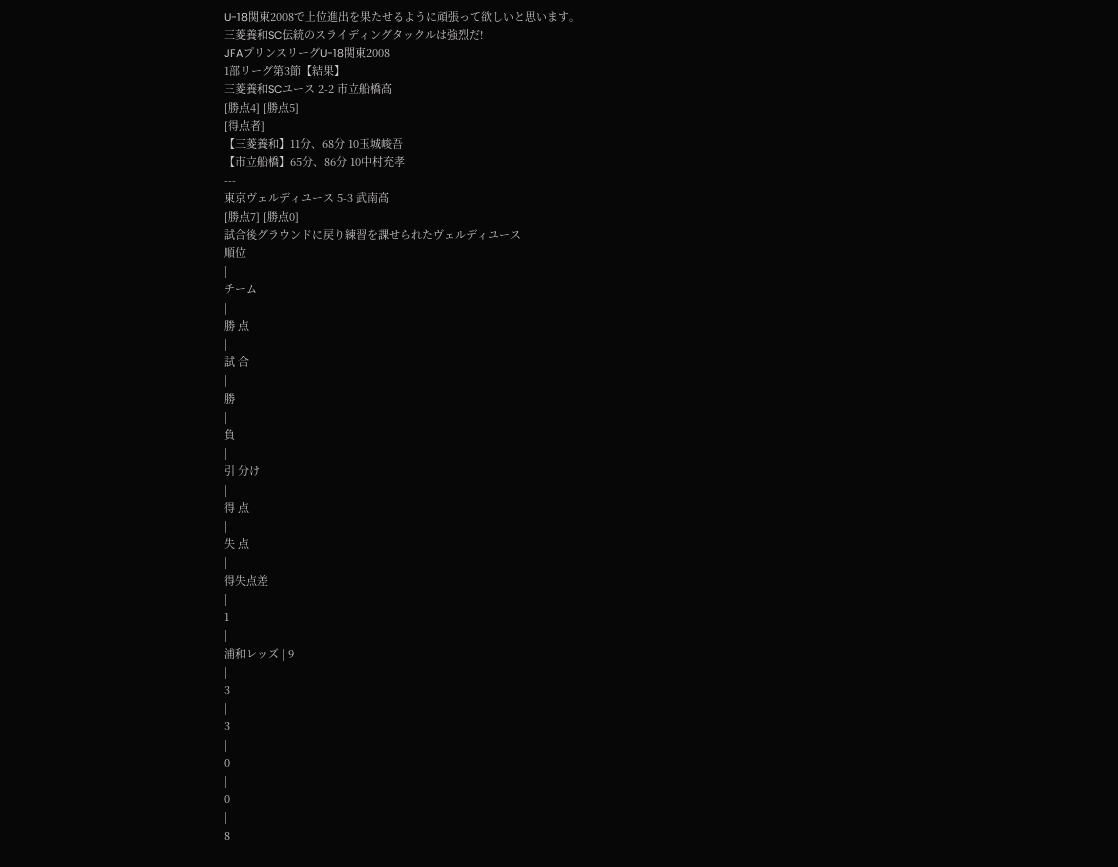U-18関東2008で上位進出を果たせるように頑張って欲しいと思います。
三菱養和SC伝統のスライディングタックルは強烈だ!
JFAプリンスリーグU-18関東2008
1部リーグ第3節【結果】
三菱養和SCユース 2-2 市立船橋高
[勝点4] [勝点5]
[得点者]
【三菱養和】11分、68分 10玉城峻吾
【市立船橋】65分、86分 10中村充孝
---
東京ヴェルディユース 5-3 武南高
[勝点7] [勝点0]
試合後グラウンドに戻り練習を課せられたヴェルディユース
順位
|
チーム
|
勝 点
|
試 合
|
勝
|
負
|
引 分け
|
得 点
|
失 点
|
得失点差
|
1
|
浦和レッズ | 9
|
3
|
3
|
0
|
0
|
8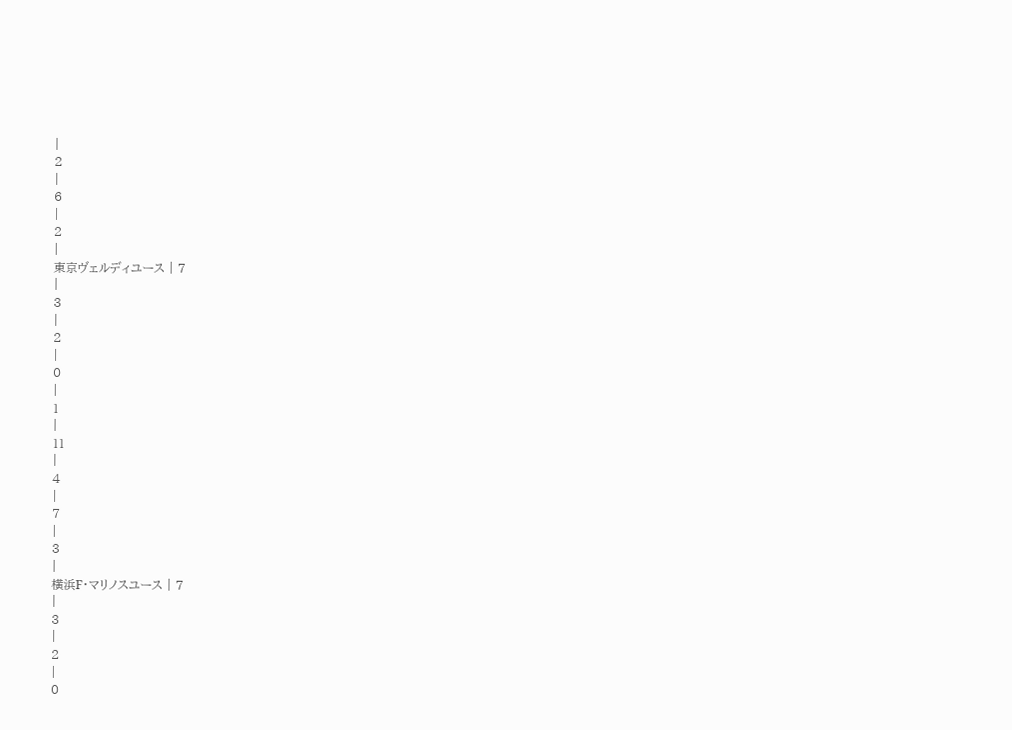|
2
|
6
|
2
|
東京ヴェルディユース | 7
|
3
|
2
|
0
|
1
|
11
|
4
|
7
|
3
|
横浜F・マリノスユース | 7
|
3
|
2
|
0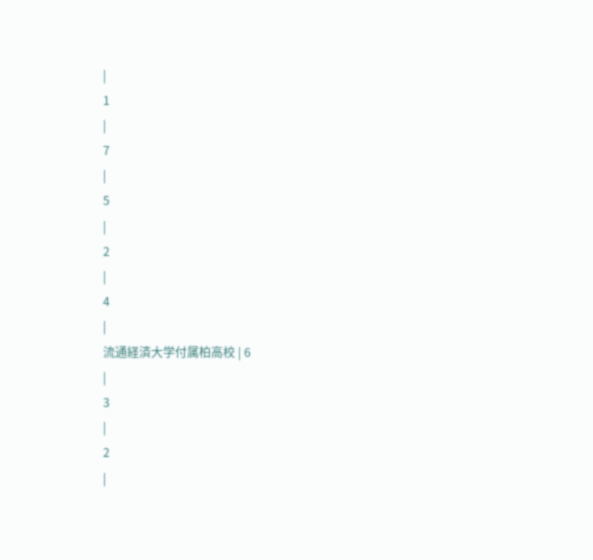|
1
|
7
|
5
|
2
|
4
|
流通経済大学付属柏高校 | 6
|
3
|
2
|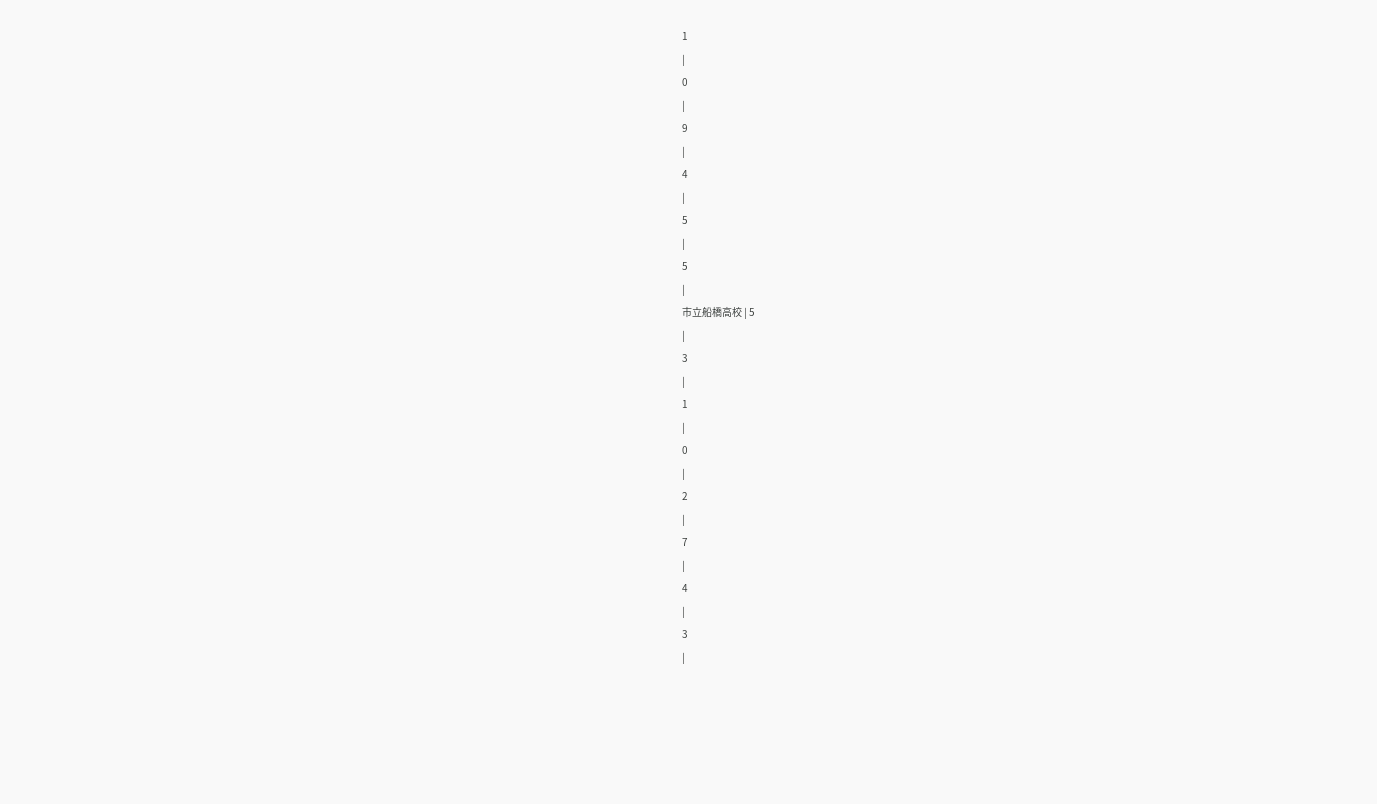1
|
0
|
9
|
4
|
5
|
5
|
市立船橋高校 | 5
|
3
|
1
|
0
|
2
|
7
|
4
|
3
|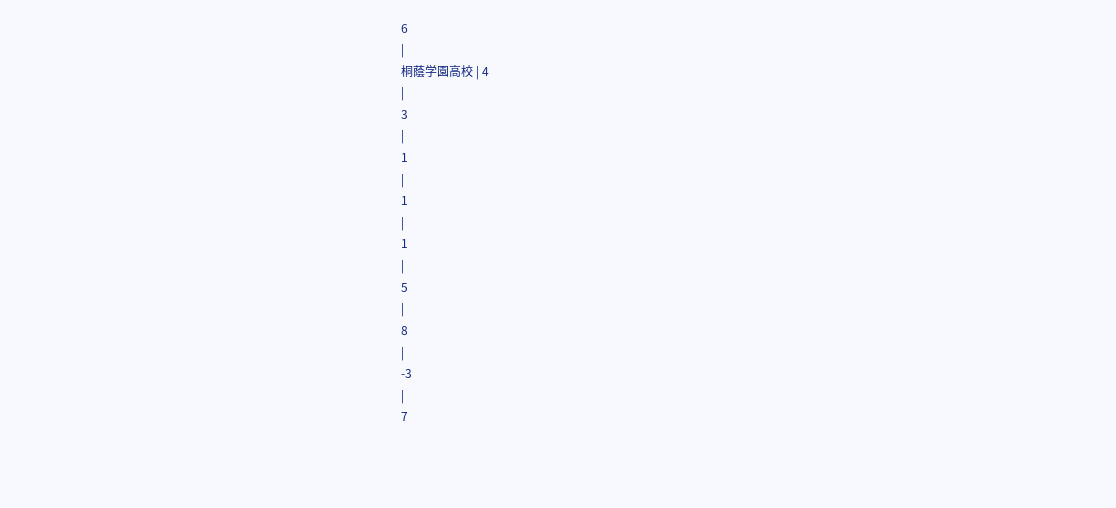6
|
桐蔭学園高校 | 4
|
3
|
1
|
1
|
1
|
5
|
8
|
-3
|
7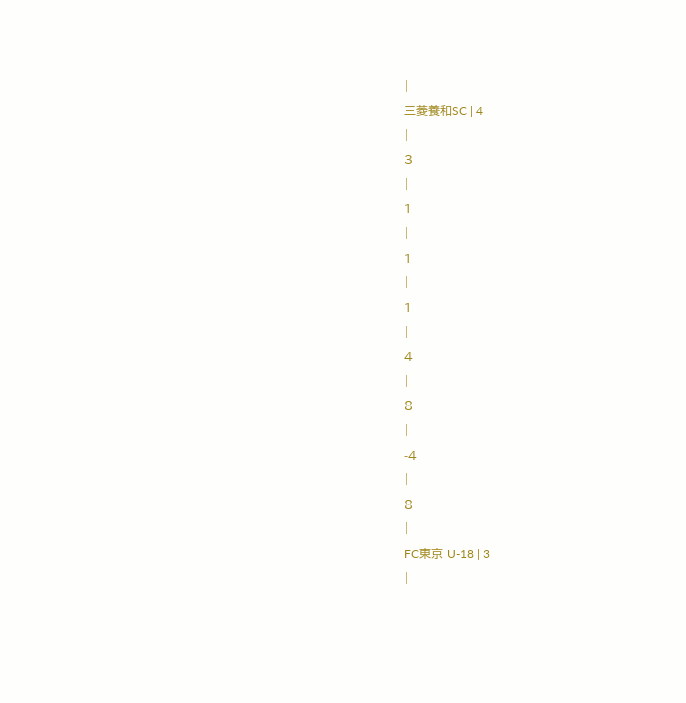|
三菱養和SC | 4
|
3
|
1
|
1
|
1
|
4
|
8
|
-4
|
8
|
FC東京 U-18 | 3
|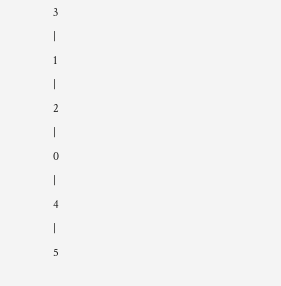3
|
1
|
2
|
0
|
4
|
5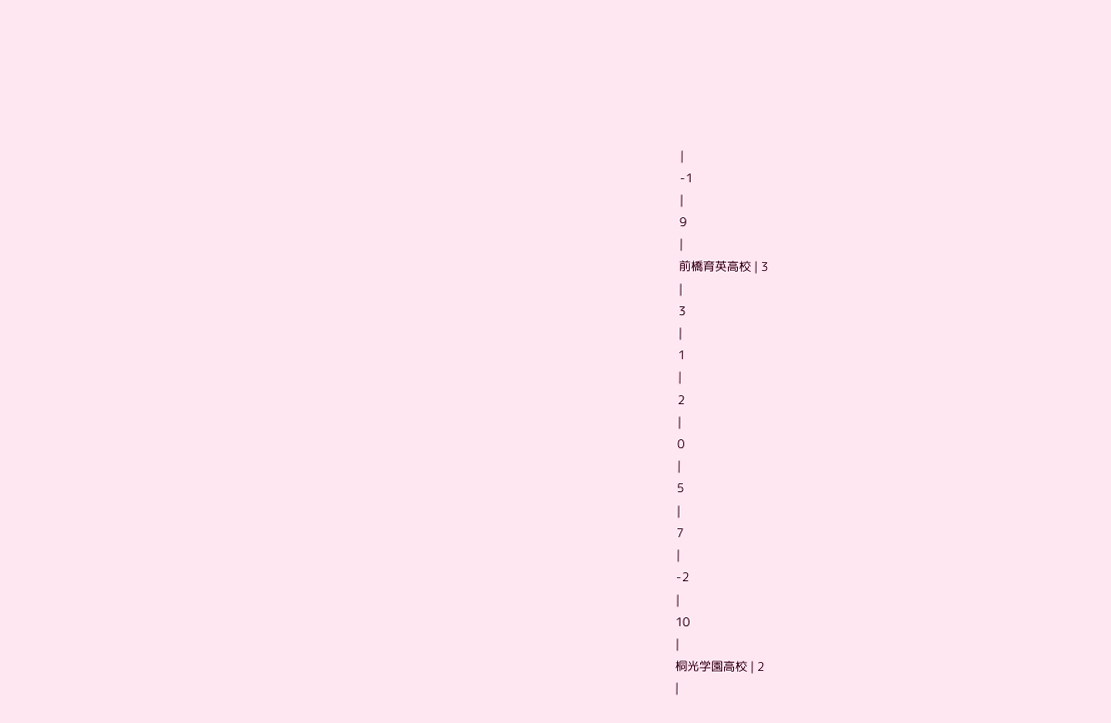|
-1
|
9
|
前橋育英高校 | 3
|
3
|
1
|
2
|
0
|
5
|
7
|
-2
|
10
|
桐光学園高校 | 2
|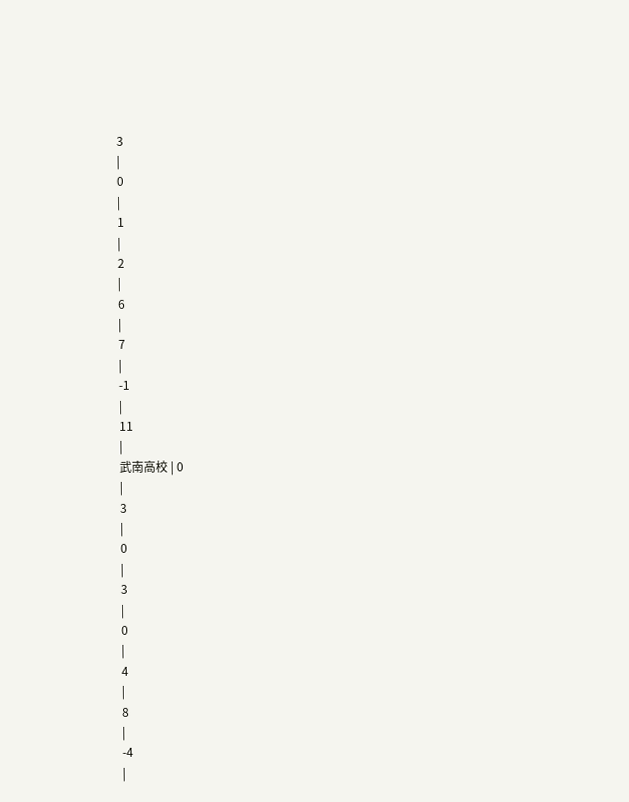3
|
0
|
1
|
2
|
6
|
7
|
-1
|
11
|
武南高校 | 0
|
3
|
0
|
3
|
0
|
4
|
8
|
-4
|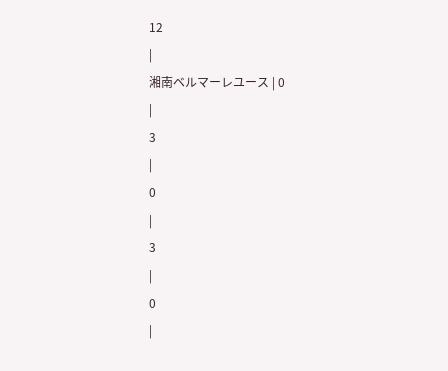12
|
湘南ベルマーレユース | 0
|
3
|
0
|
3
|
0
|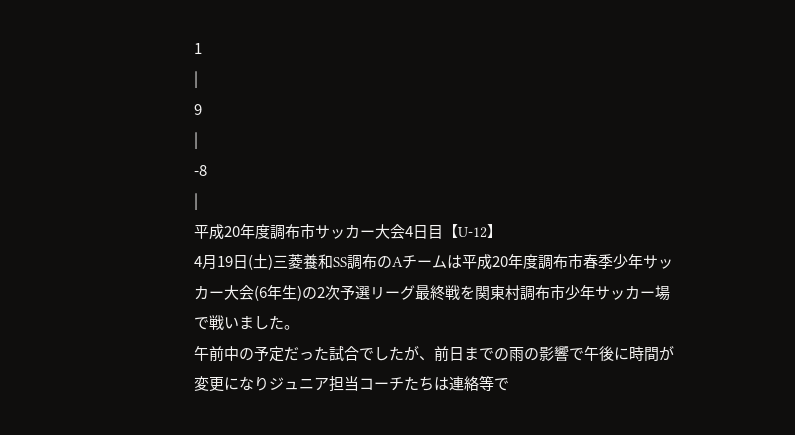1
|
9
|
-8
|
平成20年度調布市サッカー大会4日目【U-12】
4月19日(土)三菱養和SS調布のAチームは平成20年度調布市春季少年サッカー大会(6年生)の2次予選リーグ最終戦を関東村調布市少年サッカー場で戦いました。
午前中の予定だった試合でしたが、前日までの雨の影響で午後に時間が変更になりジュニア担当コーチたちは連絡等で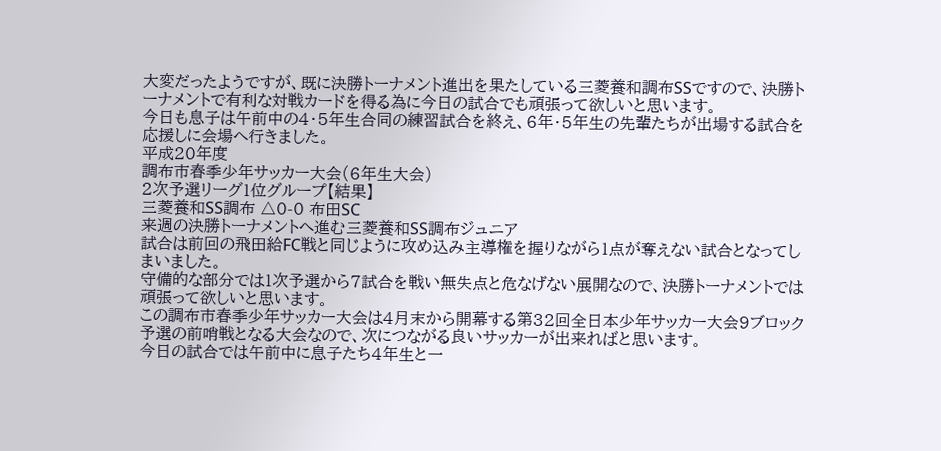大変だったようですが、既に決勝トーナメント進出を果たしている三菱養和調布SSですので、決勝トーナメントで有利な対戦カードを得る為に今日の試合でも頑張って欲しいと思います。
今日も息子は午前中の4・5年生合同の練習試合を終え、6年・5年生の先輩たちが出場する試合を応援しに会場へ行きました。
平成20年度
調布市春季少年サッカー大会(6年生大会)
2次予選リーグ1位グループ【結果】
三菱養和SS調布 △0-0 布田SC
来週の決勝トーナメントへ進む三菱養和SS調布ジュニア
試合は前回の飛田給FC戦と同じように攻め込み主導権を握りながら1点が奪えない試合となってしまいました。
守備的な部分では1次予選から7試合を戦い無失点と危なげない展開なので、決勝トーナメントでは頑張って欲しいと思います。
この調布市春季少年サッカー大会は4月末から開幕する第32回全日本少年サッカー大会9ブロック予選の前哨戦となる大会なので、次につながる良いサッカーが出来ればと思います。
今日の試合では午前中に息子たち4年生と一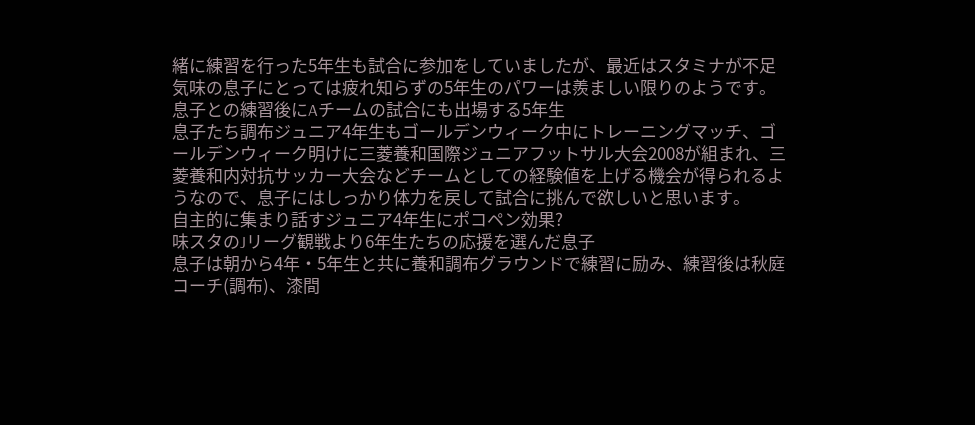緒に練習を行った5年生も試合に参加をしていましたが、最近はスタミナが不足気味の息子にとっては疲れ知らずの5年生のパワーは羨ましい限りのようです。
息子との練習後にAチームの試合にも出場する5年生
息子たち調布ジュニア4年生もゴールデンウィーク中にトレーニングマッチ、ゴールデンウィーク明けに三菱養和国際ジュニアフットサル大会2008が組まれ、三菱養和内対抗サッカー大会などチームとしての経験値を上げる機会が得られるようなので、息子にはしっかり体力を戻して試合に挑んで欲しいと思います。
自主的に集まり話すジュニア4年生にポコペン効果?
味スタのJリーグ観戦より6年生たちの応援を選んだ息子
息子は朝から4年・5年生と共に養和調布グラウンドで練習に励み、練習後は秋庭コーチ(調布)、漆間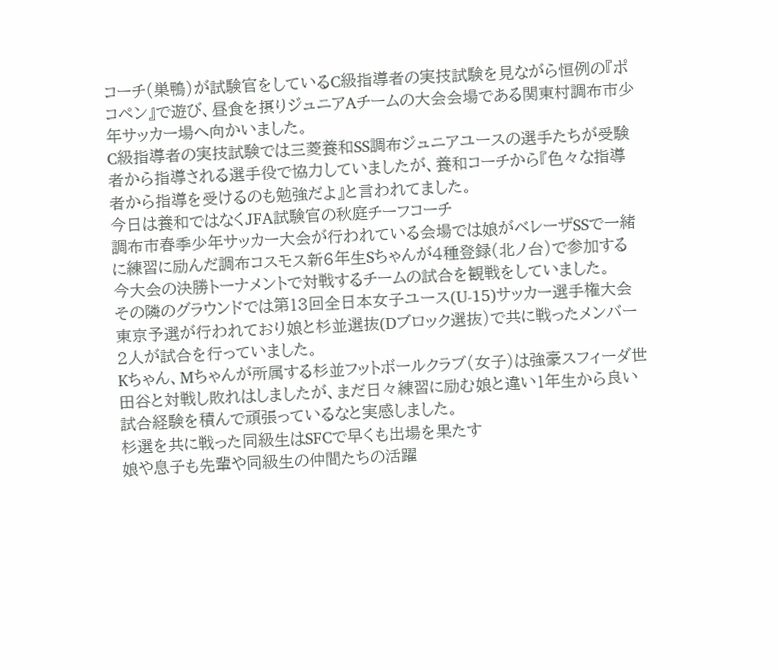コーチ(巣鴨)が試験官をしているC級指導者の実技試験を見ながら恒例の『ポコペン』で遊び、昼食を摂りジュニアAチームの大会会場である関東村調布市少年サッカー場へ向かいました。
C級指導者の実技試験では三菱養和SS調布ジュニアユースの選手たちが受験者から指導される選手役で協力していましたが、養和コーチから『色々な指導者から指導を受けるのも勉強だよ』と言われてました。
今日は養和ではなくJFA試験官の秋庭チーフコーチ
調布市春季少年サッカー大会が行われている会場では娘がベレーザSSで一緒に練習に励んだ調布コスモス新6年生Sちゃんが4種登録(北ノ台)で参加する今大会の決勝トーナメントで対戦するチームの試合を観戦をしていました。
その隣のグラウンドでは第13回全日本女子ユース(U-15)サッカー選手権大会東京予選が行われており娘と杉並選抜(Dブロック選抜)で共に戦ったメンバー2人が試合を行っていました。
Kちゃん、Mちゃんが所属する杉並フットボールクラブ(女子)は強豪スフィーダ世田谷と対戦し敗れはしましたが、まだ日々練習に励む娘と違い1年生から良い試合経験を積んで頑張っているなと実感しました。
杉選を共に戦った同級生はSFCで早くも出場を果たす
娘や息子も先輩や同級生の仲間たちの活躍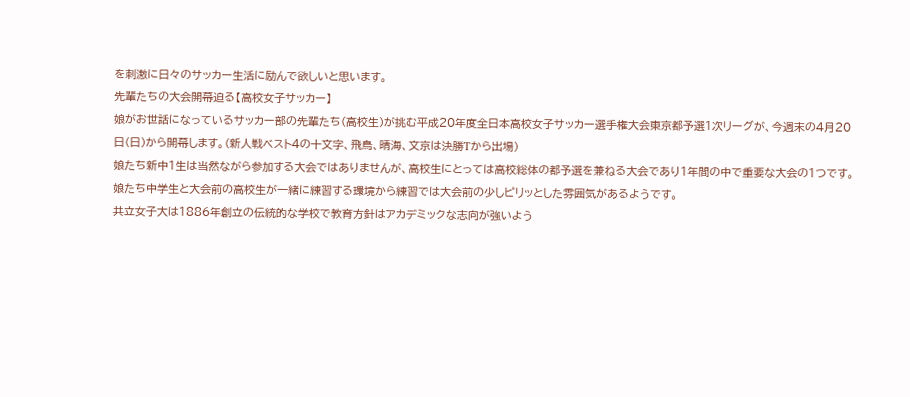を刺激に日々のサッカー生活に励んで欲しいと思います。
先輩たちの大会開幕迫る【高校女子サッカー】
娘がお世話になっているサッカー部の先輩たち(高校生)が挑む平成20年度全日本高校女子サッカー選手権大会東京都予選1次リーグが、今週末の4月20日(日)から開幕します。(新人戦ベスト4の十文字、飛鳥、晴海、文京は決勝Tから出場)
娘たち新中1生は当然ながら参加する大会ではありませんが、高校生にとっては高校総体の都予選を兼ねる大会であり1年間の中で重要な大会の1つです。
娘たち中学生と大会前の高校生が一緒に練習する環境から練習では大会前の少しピリッとした雰囲気があるようです。
共立女子大は1886年創立の伝統的な学校で教育方針はアカデミックな志向が強いよう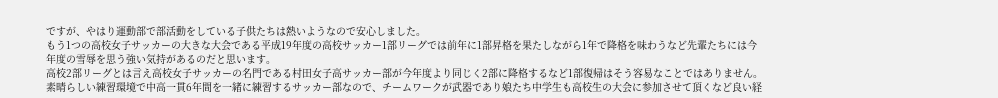ですが、やはり運動部で部活動をしている子供たちは熱いようなので安心しました。
もう1つの高校女子サッカーの大きな大会である平成19年度の高校サッカー1部リーグでは前年に1部昇格を果たしながら1年で降格を味わうなど先輩たちには今年度の雪辱を思う強い気持があるのだと思います。
高校2部リーグとは言え高校女子サッカーの名門である村田女子高サッカー部が今年度より同じく2部に降格するなど1部復帰はそう容易なことではありません。
素晴らしい練習環境で中高一貫6年間を一緒に練習するサッカー部なので、チームワークが武器であり娘たち中学生も高校生の大会に参加させて頂くなど良い経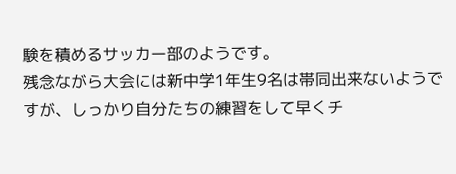験を積めるサッカー部のようです。
残念ながら大会には新中学1年生9名は帯同出来ないようですが、しっかり自分たちの練習をして早くチ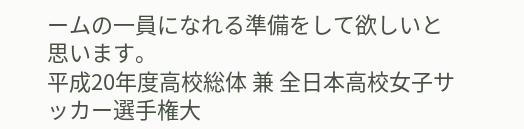ームの一員になれる準備をして欲しいと思います。
平成20年度高校総体 兼 全日本高校女子サッカー選手権大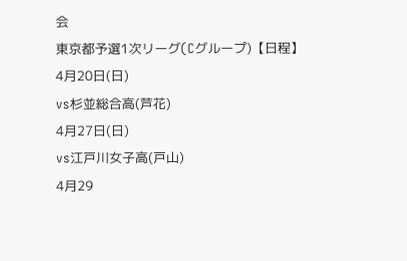会
東京都予選1次リーグ(Cグループ)【日程】
4月20日(日)
vs杉並総合高(芦花)
4月27日(日)
vs江戸川女子高(戸山)
4月29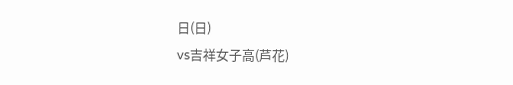日(日)
vs吉祥女子高(芦花)